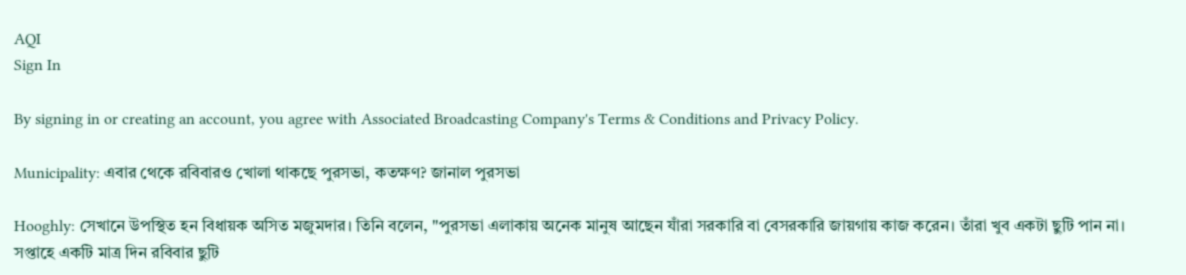AQI
Sign In

By signing in or creating an account, you agree with Associated Broadcasting Company's Terms & Conditions and Privacy Policy.

Municipality: এবার থেকে রবিবারও খোলা থাকছে পুরসভা, কতক্ষণ? জানাল পুরসভা

Hooghly: সেখানে উপস্থিত হন বিধায়ক অসিত মজুমদার। তিনি বলেন, "পুরসভা এলাকায় অনেক মানুষ আছেন যাঁরা সরকারি বা বেসরকারি জায়গায় কাজ করেন। তাঁরা খুব একটা ছুটি পান না। সপ্তাহে একটি মাত্র দিন রবিবার ছুটি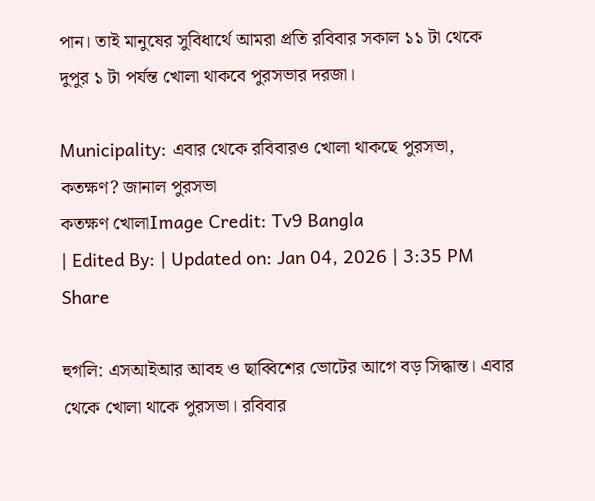পান। তাই মানুষের সুবিধার্থে আমরা প্রতি রবিবার সকাল ১১ টা থেকে দুপুর ১ টা পর্যন্ত খোলা থাকবে পুরসভার দরজা।

Municipality: এবার থেকে রবিবারও খোলা থাকছে পুরসভা, কতক্ষণ? জানাল পুরসভা
কতক্ষণ খোলাImage Credit: Tv9 Bangla
| Edited By: | Updated on: Jan 04, 2026 | 3:35 PM
Share

হুগলি: এসআইআর আবহ ও ছাব্বিশের ভোটের আগে বড় সিদ্ধান্ত। এবার থেকে খোলা থাকে পুরসভা। রবিবার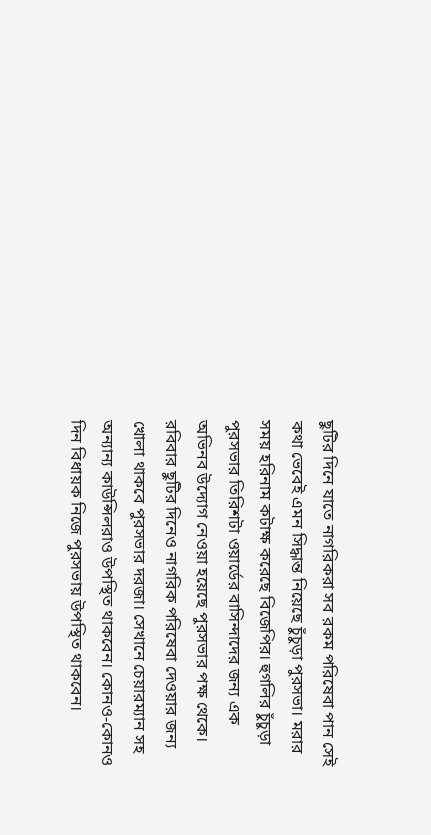ছুটির দিনে যাতে নাগরিকরা সব রকম পরিষেবা পান সেই কথা ভেবেই এমন সিদ্ধান্ত নিয়েছে চুঁচুড়া পুরসভা। মরার সময় হরিনাম কটাক্ষ করেছে বিজেপির। হুগলির চুঁচুড়া পুরসভার তিরিশটা ওয়ার্ডের বাসিন্দাদের জন্য এক অভিনব উদ্যোগ নেওয়া হয়েছে পুরসভার পক্ষ থেকে। রবিবার ছুটির দিনেও নাগরিক পরিষেবা দেওয়ার জন্য খোলা থাকবে পুরসভার দরজা। সেখানে চেয়ারম্যান সহ অন্যান্য কাউন্সিলরাও উপস্থিত থাকবেন। কোনও-কোনও দিন বিধায়ক নিজে পুরসভায় উপস্থিত থাকবেন।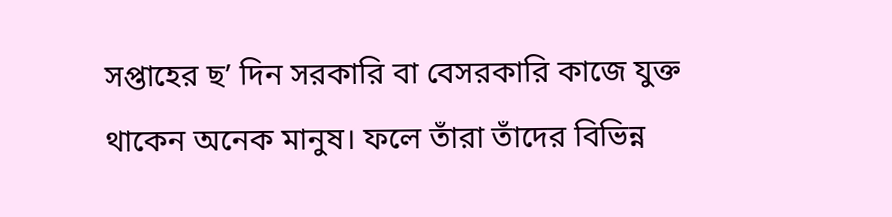সপ্তাহের ছ’ দিন সরকারি বা বেসরকারি কাজে যুক্ত থাকেন অনেক মানুষ। ফলে তাঁরা তাঁদের বিভিন্ন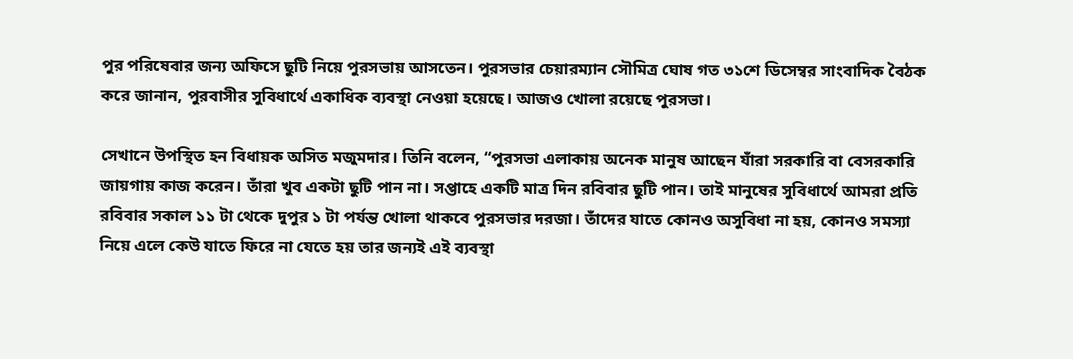পুর পরিষেবার জন্য অফিসে ছুটি নিয়ে পুরসভায় আসতেন। পুরসভার চেয়ারম্যান সৌমিত্র ঘোষ গত ৩১শে ডিসেম্বর সাংবাদিক বৈঠক করে জানান, পুরবাসীর সুবিধার্থে একাধিক ব্যবস্থা নেওয়া হয়েছে। আজও খোলা রয়েছে পুরসভা।

সেখানে উপস্থিত হন বিধায়ক অসিত মজুমদার। তিনি বলেন, “পুরসভা এলাকায় অনেক মানুষ আছেন যাঁরা সরকারি বা বেসরকারি জায়গায় কাজ করেন। তাঁরা খুব একটা ছুটি পান না। সপ্তাহে একটি মাত্র দিন রবিবার ছুটি পান। তাই মানুষের সুবিধার্থে আমরা প্রতি রবিবার সকাল ১১ টা থেকে দুপুর ১ টা পর্যন্ত খোলা থাকবে পুরসভার দরজা। তাঁদের যাতে কোনও অসুবিধা না হয়, কোনও সমস্যা নিয়ে এলে কেউ যাতে ফিরে না যেতে হয় তার জন্যই এই ব্যবস্থা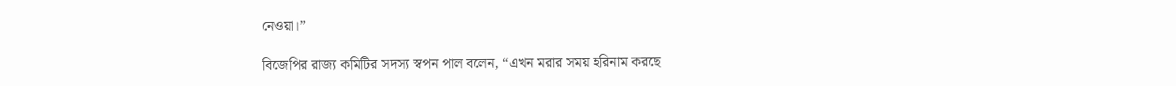নেওয়া।”

বিজেপির রাজ্য কমিটির সদস্য স্বপন পাল বলেন, “এখন মরার সময় হরিনাম করছে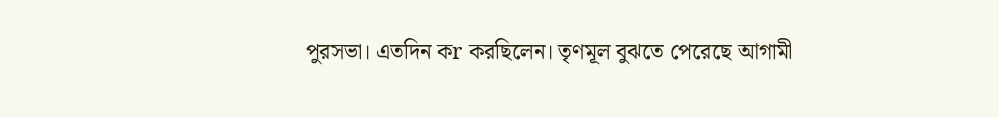পুরসভা। এতদিন কr করছিলেন। তৃণমূল বুঝতে পেরেছে আগামী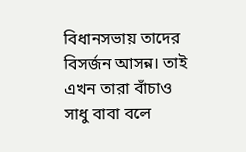বিধানসভায় তাদের বিসর্জন আসন্ন। তাই এখন তারা বাঁচাও সাধু বাবা বলে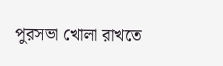পুরসভা খোলা রাখতে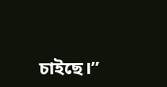চাইছে।”